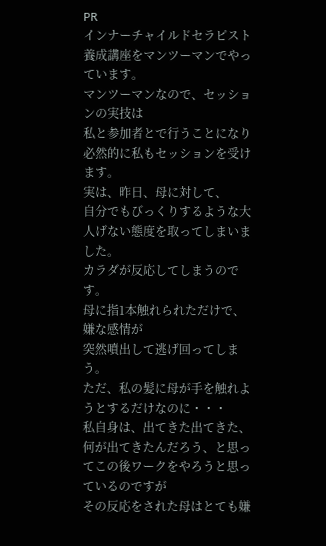PR
インナーチャイルドセラピスト養成講座をマンツーマンでやっています。
マンツーマンなので、セッションの実技は
私と参加者とで行うことになり
必然的に私もセッションを受けます。
実は、昨日、母に対して、
自分でもびっくりするような大人げない態度を取ってしまいました。
カラダが反応してしまうのです。
母に指1本触れられただけで、嫌な感情が
突然噴出して逃げ回ってしまう。
ただ、私の髪に母が手を触れようとするだけなのに・・・
私自身は、出てきた出てきた、
何が出てきたんだろう、と思ってこの後ワークをやろうと思っているのですが
その反応をされた母はとても嫌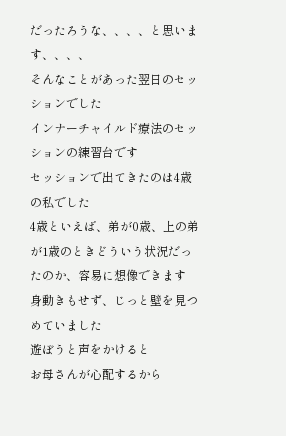だったろうな、、、、と思います、、、、
そんなことがあった翌日のセッションでした
インナーチャイルド療法のセッションの練習台です
セッションで出てきたのは4歳の私でした
4歳といえば、弟が0歳、上の弟が1歳のときどういう状況だったのか、容易に想像できます
身動きもせず、じっと壁を見つめていました
遊ぼうと声をかけると
お母さんが心配するから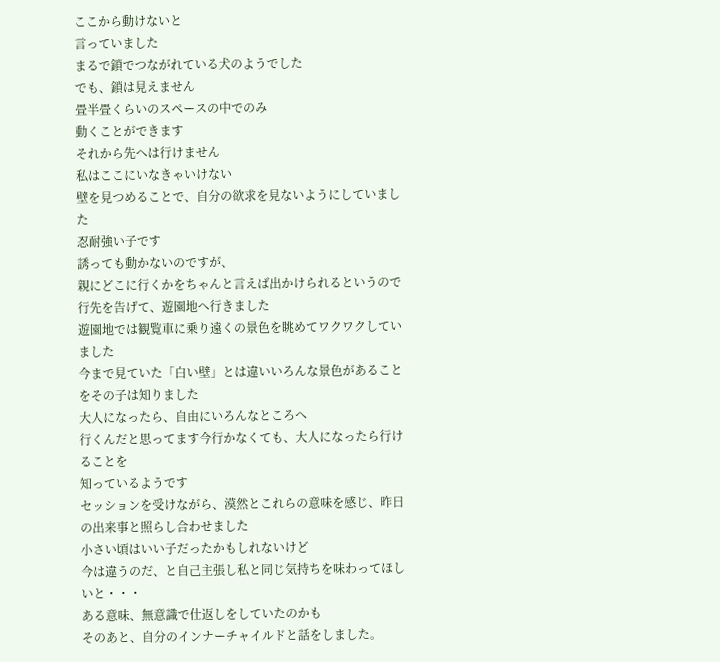ここから動けないと
言っていました
まるで鎖でつながれている犬のようでした
でも、鎖は見えません
畳半畳くらいのスペースの中でのみ
動くことができます
それから先へは行けません
私はここにいなきゃいけない
壁を見つめることで、自分の欲求を見ないようにしていました
忍耐強い子です
誘っても動かないのですが、
親にどこに行くかをちゃんと言えば出かけられるというので
行先を告げて、遊園地へ行きました
遊園地では観覧車に乗り遠くの景色を眺めてワクワクしていました
今まで見ていた「白い壁」とは違いいろんな景色があることをその子は知りました
大人になったら、自由にいろんなところへ
行くんだと思ってます今行かなくても、大人になったら行けることを
知っているようです
セッションを受けながら、漠然とこれらの意味を感じ、昨日の出来事と照らし合わせました
小さい頃はいい子だったかもしれないけど
今は違うのだ、と自己主張し私と同じ気持ちを味わってほしいと・・・
ある意味、無意識で仕返しをしていたのかも
そのあと、自分のインナーチャイルドと話をしました。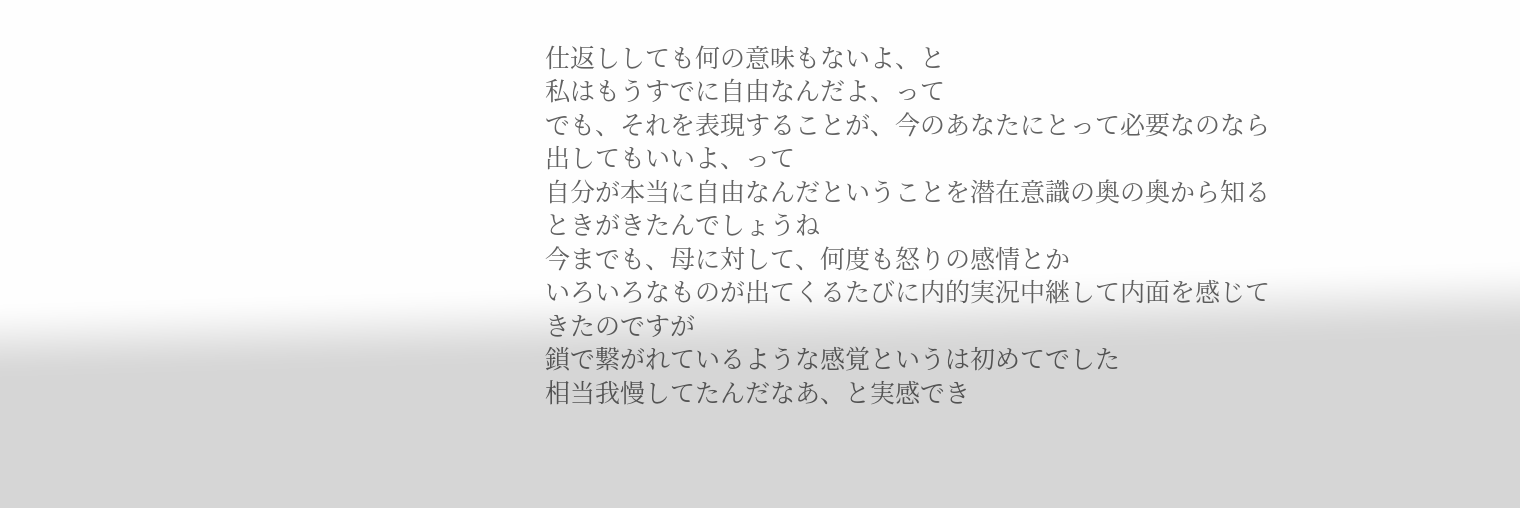仕返ししても何の意味もないよ、と
私はもうすでに自由なんだよ、って
でも、それを表現することが、今のあなたにとって必要なのなら出してもいいよ、って
自分が本当に自由なんだということを潜在意識の奥の奥から知るときがきたんでしょうね
今までも、母に対して、何度も怒りの感情とか
いろいろなものが出てくるたびに内的実況中継して内面を感じてきたのですが
鎖で繋がれているような感覚というは初めてでした
相当我慢してたんだなあ、と実感でき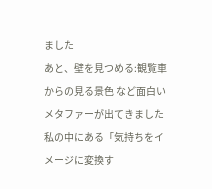ました
あと、壁を見つめる:観覧車からの見る景色 など面白いメタファーが出てきました
私の中にある「気持ちをイメージに変換す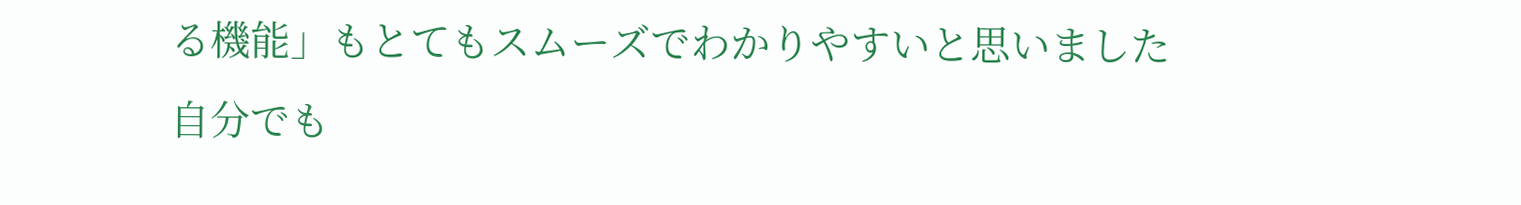る機能」もとてもスムーズでわかりやすいと思いました
自分でも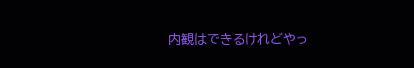内観はできるけれどやっ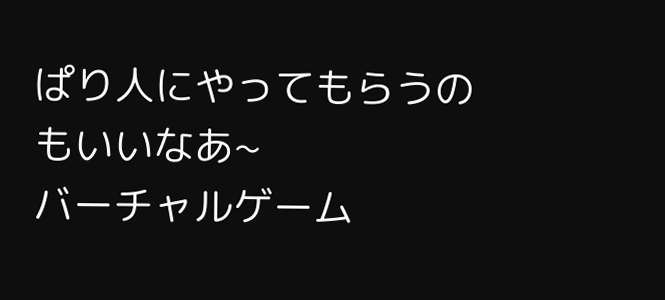ぱり人にやってもらうのもいいなあ~
バーチャルゲーム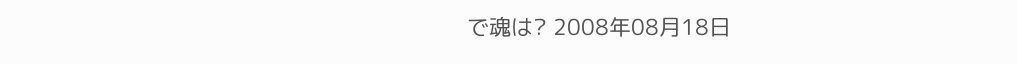で魂は? 2008年08月18日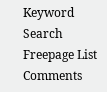Keyword Search
Freepage List
Comments